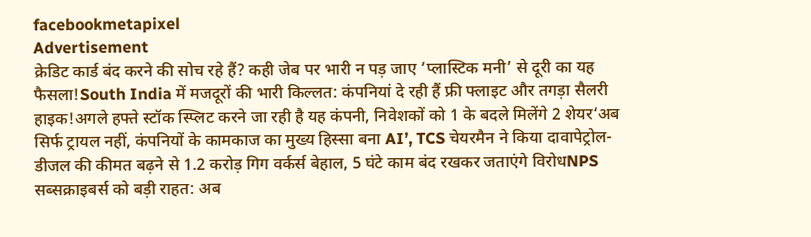facebookmetapixel
Advertisement
क्रेडिट कार्ड बंद करने की सोच रहे हैं? कही जेब पर भारी न पड़ जाए ‘प्लास्टिक मनी’ से दूरी का यह फैसला!South India में मजदूरों की भारी किल्लत: कंपनियां दे रही हैं फ्री फ्लाइट और तगड़ा सैलरी हाइक!अगले हफ्ते स्टॉक स्प्लिट करने जा रही है यह कंपनी, निवेशकों को 1 के बदले मिलेंगे 2 शेयर‘अब सिर्फ ट्रायल नहीं, कंपनियों के कामकाज का मुख्य हिस्सा बना AI’, TCS चेयरमैन ने किया दावापेट्रोल-डीजल की कीमत बढ़ने से 1.2 करोड़ गिग वर्कर्स बेहाल, 5 घंटे काम बंद रखकर जताएंगे विरोधNPS सब्सक्राइबर्स को बड़ी राहत: अब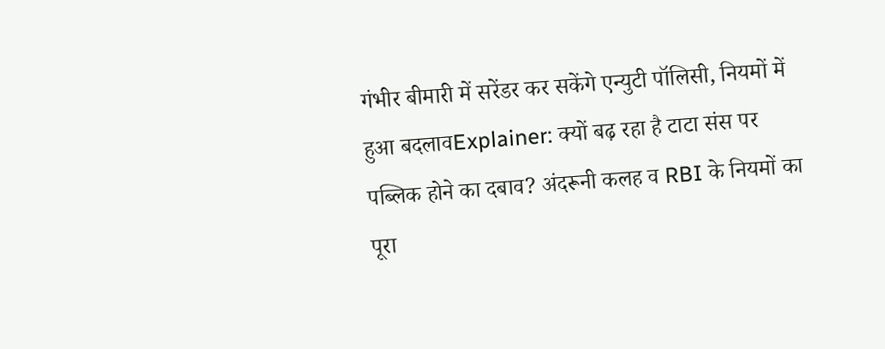गंभीर बीमारी में सरेंडर कर सकेंगे एन्युटी पॉलिसी, नियमों में हुआ बदलावExplainer: क्यों बढ़ रहा है टाटा संस पर पब्लिक होने का दबाव? अंदरूनी कलह व RBI के नियमों का पूरा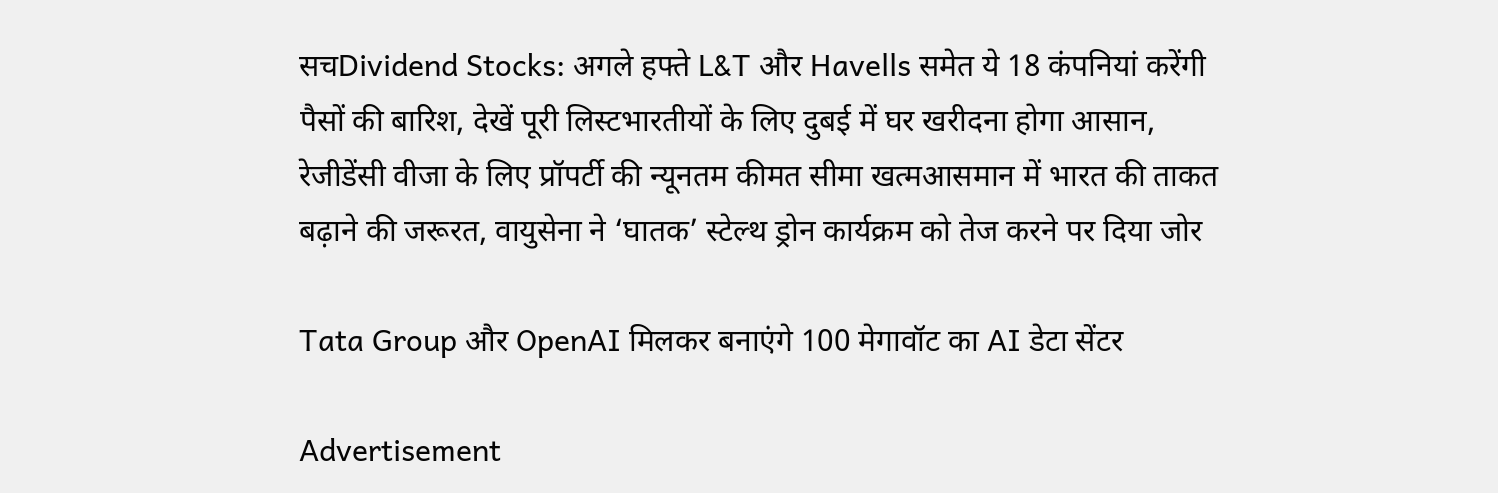सचDividend Stocks: अगले हफ्ते L&T और Havells समेत ये 18 कंपनियां करेंगी पैसों की बारिश, देखें पूरी लिस्टभारतीयों के लिए दुबई में घर खरीदना होगा आसान, रेजीडेंसी वीजा के लिए प्रॉपर्टी की न्यूनतम कीमत सीमा खत्मआसमान में भारत की ताकत बढ़ाने की जरूरत, वायुसेना ने ‘घातक’ स्टेल्थ ड्रोन कार्यक्रम को तेज करने पर दिया जोर

Tata Group और OpenAI मिलकर बनाएंगे 100 मेगावॉट का AI डेटा सेंटर

Advertisement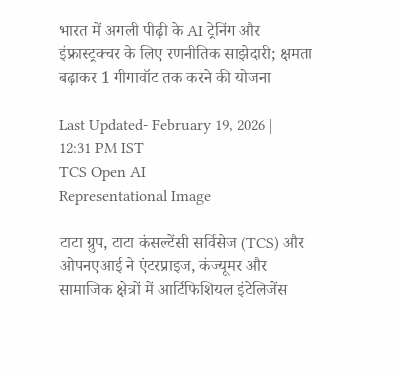भारत में अगली पीढ़ी के AI ट्रेनिंग और इंफ्रास्ट्रक्चर के लिए रणनीतिक साझेदारी; क्षमता बढ़ाकर 1 गीगावॉट तक करने की योजना

Last Updated- February 19, 2026 | 12:31 PM IST
TCS Open AI
Representational Image

टाटा ग्रुप, टाटा कंसल्टेंसी सर्विसेज (TCS) और ओपनएआई ने एंटरप्राइज, कंज्यूमर और सामाजिक क्षेत्रों में आर्टिफिशियल इंटेलिजेंस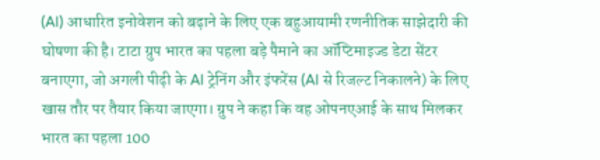(AI) आधारित इनोवेशन को बढ़ाने के लिए एक बहुआयामी रणनीतिक साझेदारी की घोषणा की है। टाटा ग्रुप भारत का पहला बड़े पैमाने का ऑप्टिमाइज्ड डेटा सेंटर बनाएगा, जो अगली पीढ़ी के AI ट्रेनिंग और इंफरेंस (AI से रिजल्ट निकालने) के लिए खास तौर पर तैयार किया जाएगा। ग्रुप ने कहा कि वह ओपनएआई के साथ मिलकर भारत का पहला 100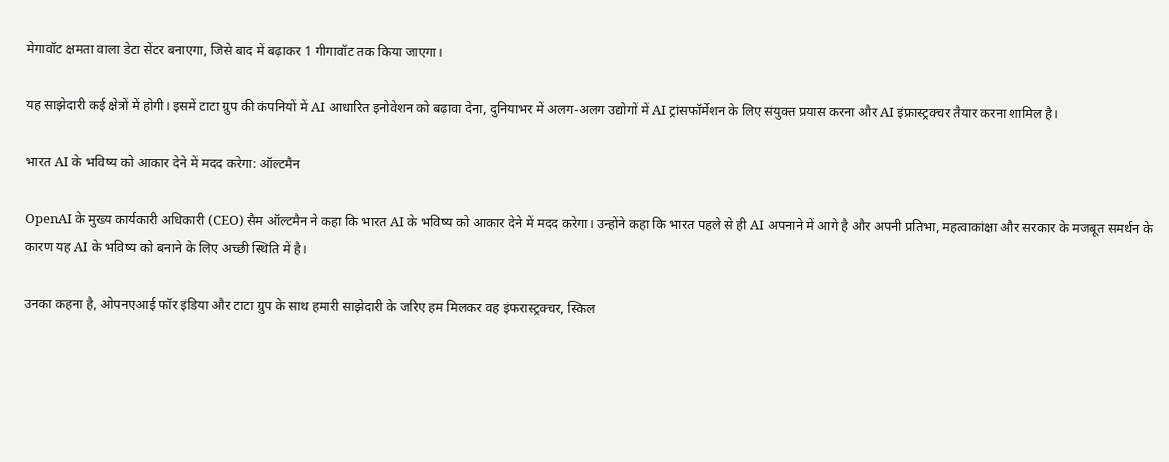मेगावॉट क्षमता वाला डेटा सेंटर बनाएगा, जिसे बाद में बढ़ाकर 1 गीगावॉट तक किया जाएगा।

यह साझेदारी कई क्षेत्रों में होगी। इसमें टाटा ग्रुप की कंपनियों में AI आधारित इनोवेशन को बढ़ावा देना, दुनियाभर में अलग-अलग उद्योगों में AI ट्रांसफॉर्मेशन के लिए संयुक्त प्रयास करना और AI इंफ्रास्ट्रक्चर तैयार करना शामिल है।

भारत AI के भविष्य को आकार देने में मदद करेगा: ऑल्टमैन

OpenAI के मुख्य कार्यकारी अधिकारी (CEO) सैम ऑल्टमैन ने कहा कि भारत AI के भविष्य को आकार देने में मदद करेगा। उन्होंने कहा कि भारत पहले से ही AI अपनाने में आगे है और अपनी प्रतिभा, महत्वाकांक्षा और सरकार के मजबूत समर्थन के कारण यह AI के भविष्य को बनाने के लिए अच्छी स्थिति में है।

उनका कहना है, ओपनएआई फॉर इंडिया और टाटा ग्रुप के साथ हमारी साझेदारी के जरिए हम मिलकर वह इंफरास्ट्रक्चर, स्किल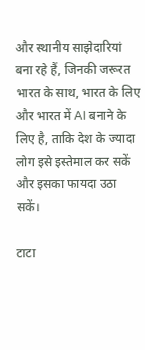और स्थानीय साझेदारियां बना रहे हैं, जिनकी जरूरत भारत के साथ, भारत के लिए और भारत में AI बनाने के लिए है, ताकि देश के ज्यादा लोग इसे इस्तेमाल कर सकें और इसका फायदा उठा सकें।

टाटा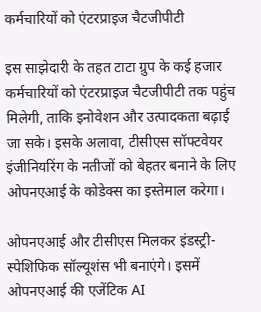कर्मचारियों को एंटरप्राइज चैटजीपीटी

इस साझेदारी के तहत टाटा ग्रुप के कई हजार कर्मचारियों को एंटरप्राइज चैटजीपीटी तक पहुंच मिलेगी, ताकि इनोवेशन और उत्पादकता बढ़ाई जा सके। इसके अलावा, टीसीएस सॉफ्टवेयर इंजीनियरिंग के नतीजों को बेहतर बनाने के लिए ओपनएआई के कोडेक्स का इस्तेमाल करेगा।

ओपनएआई और टीसीएस मिलकर इंडस्ट्री-स्पेशिफिक सॉल्यूशंस भी बनाएंगे। इसमें ओपनएआई की एजेंटिक AI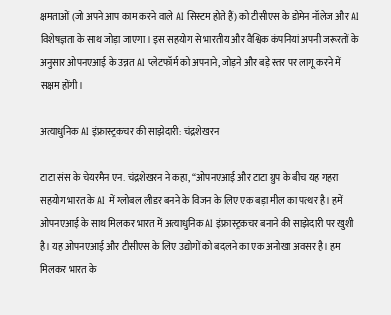क्षमताओं (जो अपने आप काम करने वाले AI सिस्टम होते हैं) को टीसीएस के डोमेन नॉलेज और AI विशेषज्ञता के साथ जोड़ा जाएगा। इस सहयोग से भारतीय और वैश्विक कंपनियां अपनी जरूरतों के अनुसार ओपनएआई के उन्नत AI प्लेटफॉर्म को अपनाने, जोड़ने और बड़े स्तर पर लागू करने में सक्षम होंगी।

अत्याधुनिक AI इंफ्रास्ट्रकचर की साझेदारी: चंद्रशेखरन

टाटा संस के चेयरमैन एन. चंद्रशेखरन ने कहा, “ओपनएआई और टाटा ग्रुप के बीच यह गहरा सहयोग भारत के AI में ग्लोबल लीडर बनने के विजन के लिए एक बड़ा मील का पत्थर है। हमें ओपनएआई के साथ मिलकर भारत में अत्याधुनिक AI इंफ्रास्ट्रकचर बनाने की साझेदारी पर खुशी है। यह ओपनएआई और टीसीएस के लिए उद्योगों को बदलने का एक अनोखा अवसर है। हम मिलकर भारत के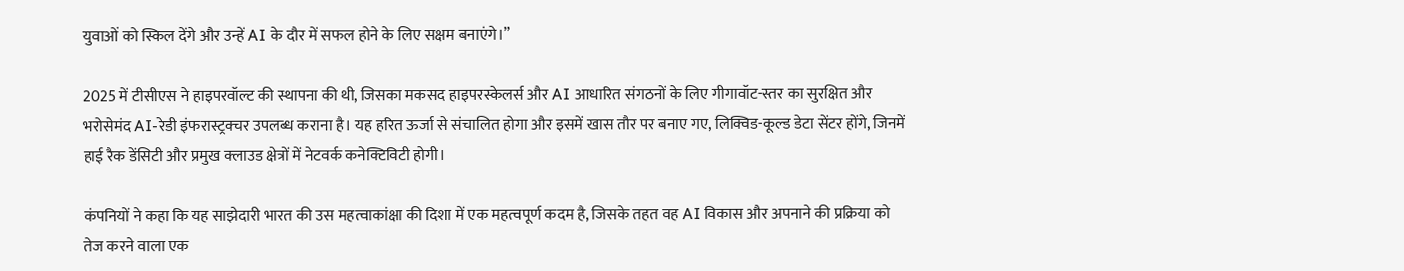युवाओं को स्किल देंगे और उन्हें AI के दौर में सफल होने के लिए सक्षम बनाएंगे।”

2025 में टीसीएस ने हाइपरवॉल्ट की स्थापना की थी, जिसका मकसद हाइपरस्केलर्स और AI आधारित संगठनों के लिए गीगावॉट-स्तर का सुरक्षित और भरोसेमंद AI-रेडी इंफरास्ट्रक्चर उपलब्ध कराना है। यह हरित ऊर्जा से संचालित होगा और इसमें खास तौर पर बनाए गए, लिक्विड-कूल्ड डेटा सेंटर होंगे, जिनमें हाई रैक डेंसिटी और प्रमुख क्लाउड क्षेत्रों में नेटवर्क कनेक्टिविटी होगी।

कंपनियों ने कहा कि यह साझेदारी भारत की उस महत्वाकांक्षा की दिशा में एक महत्वपूर्ण कदम है, जिसके तहत वह AI विकास और अपनाने की प्रक्रिया को तेज करने वाला एक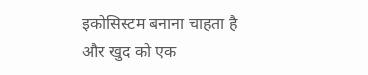इकोसिस्टम बनाना चाहता है और खुद को एक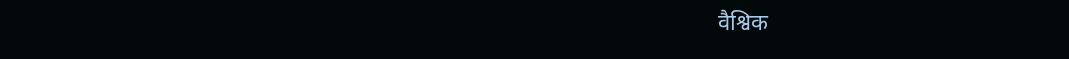वैश्विक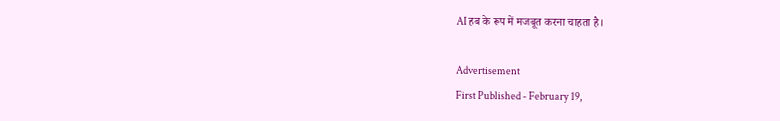AI हब के रूप में मजबूत करना चाहता है।

Advertisement
First Published - February 19,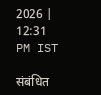2026 | 12:31 PM IST

संबंधित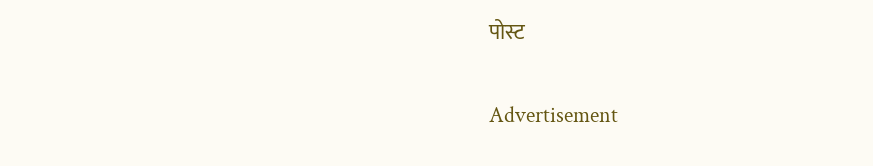पोस्ट

Advertisement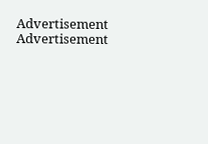Advertisement
Advertisement